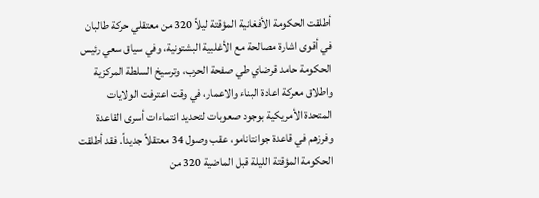أطلقت الحكومة الأفغانية المؤقتة ليلاً 320 من معتقلي حركة طالبان في أقوى اشارة مصالحة مع الأغلبية البشتونية، وفي سياق سعي رئيس الحكومة حامد قرضاي طي صفحة الحرب، وترسيخ السلطة المركزية واطلاق معركة اعادة البناء والاعمار، في وقت اعترفت الولايات المتحدة الأمريكية بوجود صعوبات لتحديد انتماءات أسرى القاعدة وفرزهم في قاعدة جوانتانامو، عقب وصول 34 معتقلاً جديداً. فقد أطلقت الحكومة المؤقتة الليلة قبل الماضية 320 من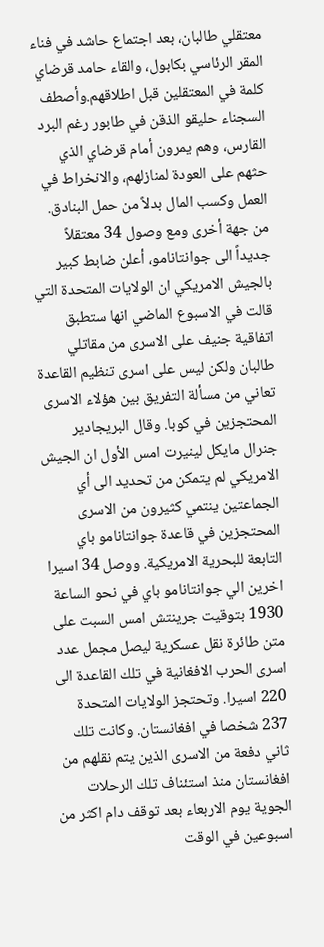معتقلي طالبان، بعد اجتماع حاشد في فناء المقر الرئاسي بكابول، والقاء حامد قرضاي كلمة في المعتقلين قبل اطلاقهم.وأصطف السجناء حليقو الذقن في طابور رغم البرد القارس، وهم يمرون أمام قرضاي الذي حثهم على العودة لمنازلهم، والانخراط في العمل وكسب المال بدلاً من حمل البنادق. من جهة أخرى ومع وصول 34 معتقلاً جديداً الى جوانتانامو، أعلن ضابط كبير بالجيش الامريكي ان الولايات المتحدة التي قالت في الاسبوع الماضي انها ستطبق اتفاقية جنيف على الاسرى من مقاتلي طالبان ولكن ليس على اسرى تنظيم القاعدة تعاني من مسألة التفريق بين هؤلاء الاسرى المحتجزين في كوبا. وقال البريجادير جنرال مايكل لينيرت امس الأول ان الجيش الامريكي لم يتمكن من تحديد الى أي الجماعتين ينتمي كثيرون من الاسرى المحتجزين في قاعدة جوانتانامو باي التابعة للبحرية الامريكية. ووصل 34 اسيرا اخرين الي جوانتانامو باي في نحو الساعة 1930 بتوقيت جرينتش امس السبت على متن طائرة نقل عسكرية ليصل مجمل عدد اسرى الحرب الافغانية في تلك القاعدة الى 220 اسيرا. وتحتجز الولايات المتحدة 237 شخصا في افغانستان. وكانت تلك ثاني دفعة من الاسرى الذين يتم نقلهم من افغانستان منذ استئناف تلك الرحلات الجوية يوم الاربعاء بعد توقف دام اكثر من اسبوعين في الوقت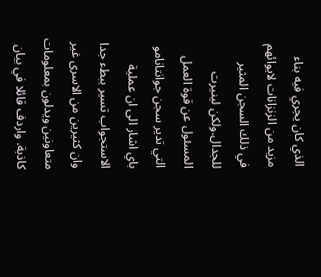الذي كان يجري فيه بناء مزيد من الزنزانات لايوائهم في ذلك السجن المثير للجدال.ولكن لينيرت المسئول عن قوة العمل التي تدير سجن جوانتانامو باي اشار الى ان عملية الاستجواب تسير ببطء جدا وان كثيرين من الاسرى غير متعاونين ويدلون بمعلومات كاذبة. واردف قائلا في بيان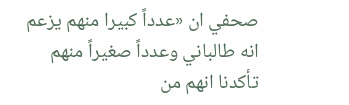صحفي ان «عدداً كبيرا منهم يزعم انه طالباني وعدداً صغيراً منهم تأكدنا انهم من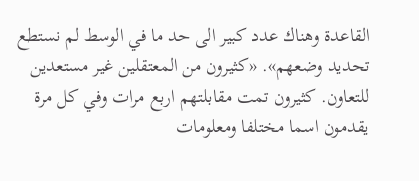القاعدة وهناك عدد كبير الى حد ما في الوسط لم نستطع تحديد وضعهم». «كثيرون من المعتقلين غير مستعدين للتعاون. كثيرون تمت مقابلتهم اربع مرات وفي كل مرة يقدمون اسما مختلفا ومعلومات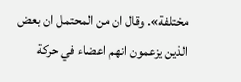مختلفة». وقال ان من المحتمل ان بعض الذين يزعمون انهم اعضاء في حركة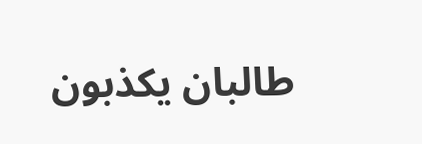طالبان يكذبون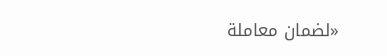«لضمان معاملة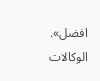افضل». الوكالات